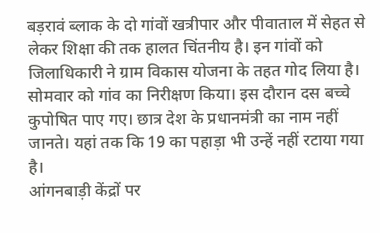बड़रावं ब्लाक के दो गांवों खत्रीपार और पीवाताल में सेहत से लेकर शिक्षा की तक हालत चिंतनीय है। इन गांवों को जिलाधिकारी ने ग्राम विकास योजना के तहत गोद लिया है।
सोमवार को गांव का निरीक्षण किया। इस दौरान दस बच्चे कुपोषित पाए गए। छात्र देश के प्रधानमंत्री का नाम नहीं जानते। यहां तक कि 19 का पहाड़ा भी उन्हें नहीं रटाया गया है।
आंगनबाड़ी केंद्रों पर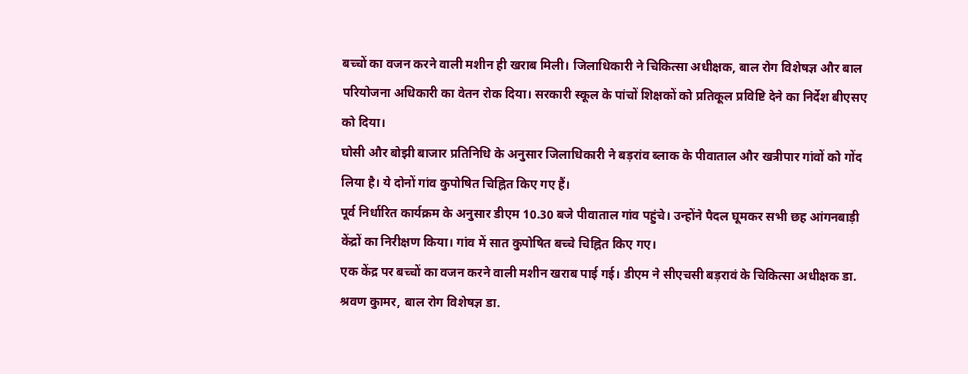बच्चों का वजन करने वाली मशीन ही खराब मिली। जिलाधिकारी ने चिकित्सा अधीक्षक, बाल रोग विशेषज्ञ और बाल परियोजना अधिकारी का वेतन रोक दिया। सरकारी स्कूल के पांचों शिक्षकों को प्रतिकूल प्रविष्टि देने का निर्देश बीएसए को दिया।
घोसी और बोझी बाजार प्रतिनिधि के अनुसार जिलाधिकारी ने बड़रांव ब्लाक के पीवाताल और खत्रीपार गांवों को गोंद लिया है। ये दोनों गांव कुपोषित चिह्नित किए गए हैं।
पूर्व निर्धारित कार्यक्रम के अनुसार डीएम 10.30 बजे पीवाताल गांव पहुंचे। उन्होंने पैदल घूमकर सभी छह आंगनबाड़ी केंद्रों का निरीक्षण किया। गांव में सात कुपोषित बच्चे चिह्नित किए गए।
एक केंद्र पर बच्चों का वजन करने वाली मशीन खराब पाई गई। डीएम ने सीएचसी बड़रावं के चिकित्सा अधीक्षक डा. श्रवण कुामर, बाल रोग विशेषज्ञ डा.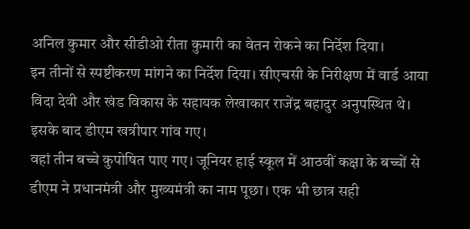अनिल कुमार और सीडीओ रीता कुमारी का वेतन रोकने का निर्देश दिया।
इन तीनों से स्पष्टीकरण मांगने का निर्देश दिया। सीएचसी के निरीक्षण में वार्ड आया विंदा देवी और खंड विकास के सहायक लेखाकार राजेंद्र बहादुर अनुपस्थित थे। इसके बाद डीएम खत्रीपार गांव गए।
वहां तीन बच्चे कुपोषित पाए गए। जूनियर हाई स्कूल में आठवीं कक्षा के बच्चों से डीएम ने प्रधानमंत्री और मुख्यमंत्री का नाम पूछा। एक भी छात्र सही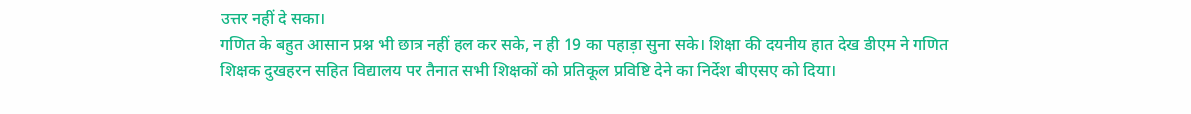उत्तर नहीं दे सका।
गणित के बहुत आसान प्रश्न भी छात्र नहीं हल कर सके, न ही 19 का पहाड़ा सुना सके। शिक्षा की दयनीय हात देख डीएम ने गणित शिक्षक दुखहरन सहित विद्यालय पर तैनात सभी शिक्षकों को प्रतिकूल प्रविष्टि देने का निर्देश बीएसए को दिया।